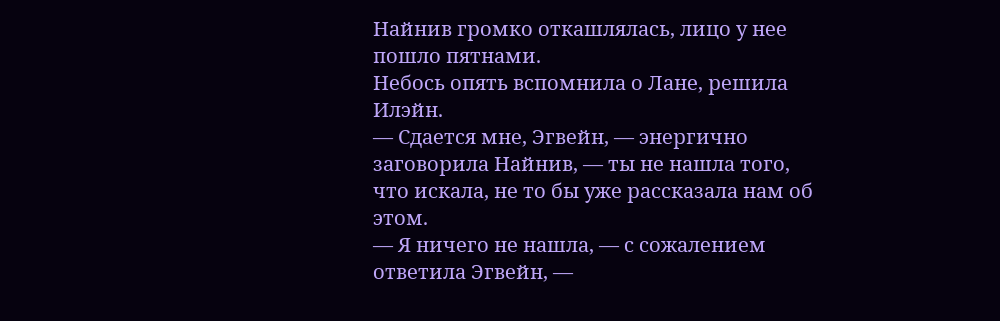Найнив громко откашлялась, лицо у нее пошло пятнами.
Небось опять вспомнила о Лане, решила Илэйн.
— Сдается мне, Эгвейн, — энергично заговорила Найнив, — ты не нашла того, что искала, не то бы уже рассказала нам об этом.
— Я ничего не нашла, — с сожалением ответила Эгвейн, —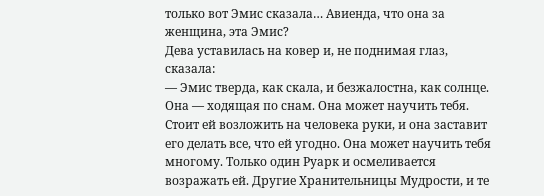только вот Эмис сказала… Авиенда, что она за женщина, эта Эмис?
Дева уставилась на ковер и, не поднимая глаз, сказала:
— Эмис тверда, как скала, и безжалостна, как солнце. Она — ходящая по снам. Она может научить тебя. Стоит ей возложить на человека руки, и она заставит его делать все, что ей угодно. Она может научить тебя многому. Только один Руарк и осмеливается возражать ей. Другие Хранительницы Мудрости, и те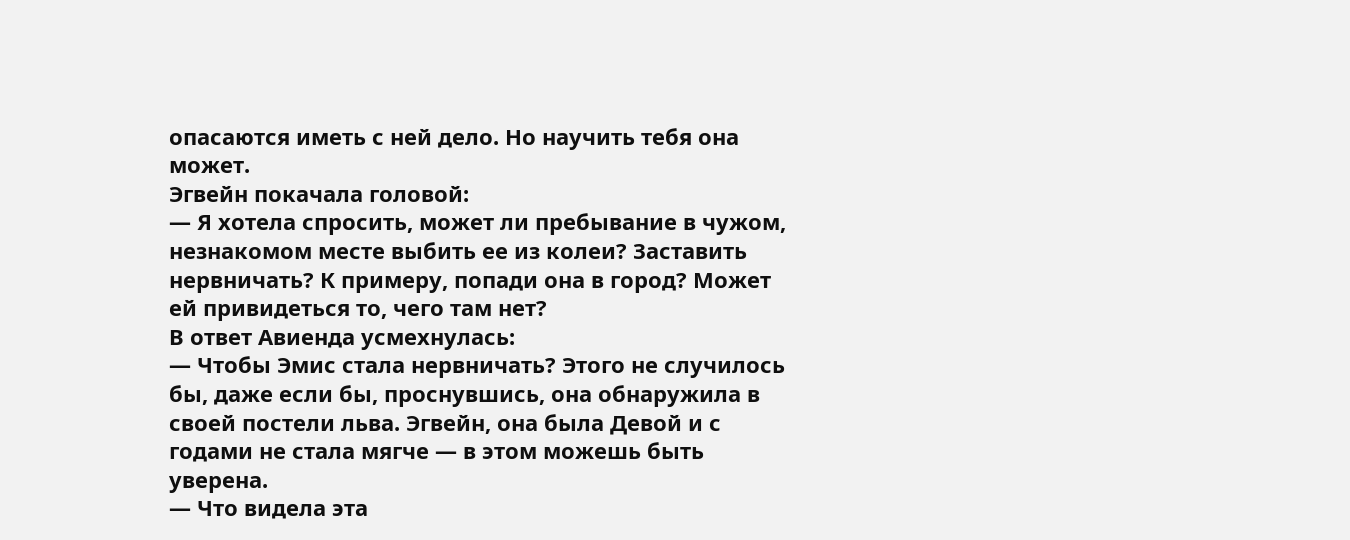опасаются иметь с ней дело. Но научить тебя она может.
Эгвейн покачала головой:
— Я хотела спросить, может ли пребывание в чужом, незнакомом месте выбить ее из колеи? Заставить нервничать? К примеру, попади она в город? Может ей привидеться то, чего там нет?
В ответ Авиенда усмехнулась:
— Чтобы Эмис стала нервничать? Этого не случилось бы, даже если бы, проснувшись, она обнаружила в своей постели льва. Эгвейн, она была Девой и с годами не стала мягче — в этом можешь быть уверена.
— Что видела эта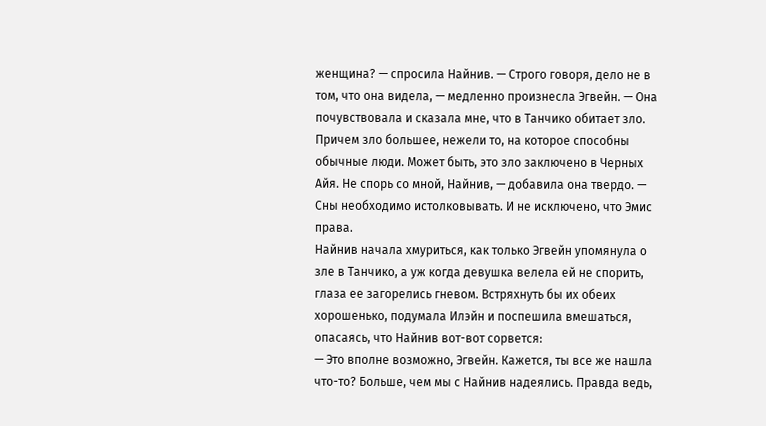женщина? — спросила Найнив. — Строго говоря, дело не в том, что она видела, — медленно произнесла Эгвейн. — Она почувствовала и сказала мне, что в Танчико обитает зло. Причем зло большее, нежели то, на которое способны обычные люди. Может быть, это зло заключено в Черных Айя. Не спорь со мной, Найнив, — добавила она твердо. — Сны необходимо истолковывать. И не исключено, что Эмис права.
Найнив начала хмуриться, как только Эгвейн упомянула о зле в Танчико, а уж когда девушка велела ей не спорить, глаза ее загорелись гневом. Встряхнуть бы их обеих хорошенько, подумала Илэйн и поспешила вмешаться, опасаясь, что Найнив вот-вот сорвется:
— Это вполне возможно, Эгвейн. Кажется, ты все же нашла что-то? Больше, чем мы с Найнив надеялись. Правда ведь,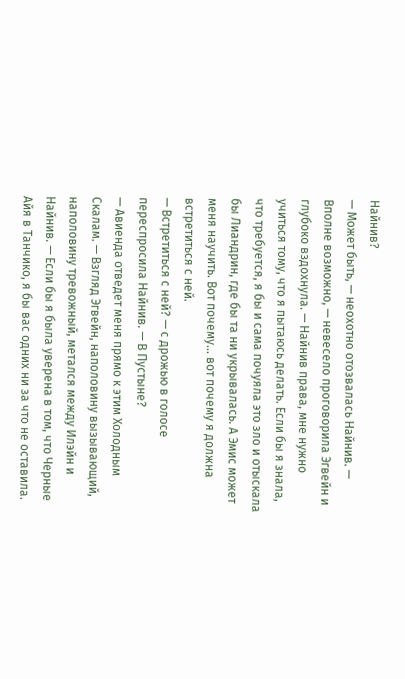Найнив?
— Может быть, — неохотно отозвалась Найнив. — Вполне возможно, — невесело проговорила Эгвейн и глубоко вздохнула. — Найнив права, мне нужно учиться тому, что я пытаюсь делать. Если бы я знала, что требуется, я бы и сама почуяла это зло и отыскала бы Лиандрин, где бы та ни укрывалась. А Эмис может меня научить. Вот почему… вот почему я должна встретиться с ней.
— Встретиться с ней? — с дрожью в голосе переспросила Найнив. — В Пустыне?
— Авиенда отведет меня прямо к этим Холодным Скалам. — Взгляд Эгвейн, наполовину вызывающий, наполовину тревожный, метался между Илэйн и Найнив. — Если бы я была уверена в том, что Черные Айя в Танчико, я бы вас одних ни за что не оставила.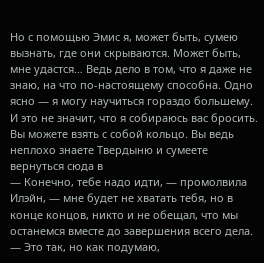Но с помощью Эмис я, может быть, сумею вызнать, где они скрываются. Может быть, мне удастся… Ведь дело в том, что я даже не знаю, на что по-настоящему способна. Одно ясно — я могу научиться гораздо большему. И это не значит, что я собираюсь вас бросить. Вы можете взять с собой кольцо. Вы ведь неплохо знаете Твердыню и сумеете вернуться сюда в
— Конечно, тебе надо идти, — промолвила Илэйн, — мне будет не хватать тебя, но в конце концов, никто и не обещал, что мы останемся вместе до завершения всего дела.
— Это так, но как подумаю,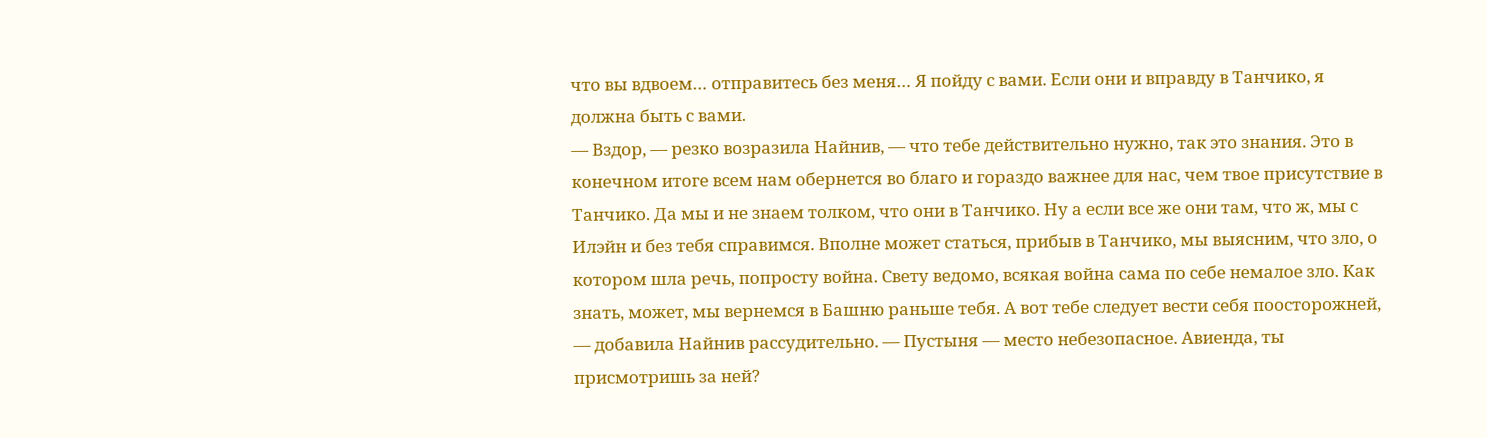что вы вдвоем… отправитесь без меня… Я пойду с вами. Если они и вправду в Танчико, я должна быть с вами.
— Вздор, — резко возразила Найнив, — что тебе действительно нужно, так это знания. Это в конечном итоге всем нам обернется во благо и гораздо важнее для нас, чем твое присутствие в Танчико. Да мы и не знаем толком, что они в Танчико. Ну а если все же они там, что ж, мы с Илэйн и без тебя справимся. Вполне может статься, прибыв в Танчико, мы выясним, что зло, о котором шла речь, попросту война. Свету ведомо, всякая война сама по себе немалое зло. Как знать, может, мы вернемся в Башню раньше тебя. А вот тебе следует вести себя поосторожней, — добавила Найнив рассудительно. — Пустыня — место небезопасное. Авиенда, ты присмотришь за ней?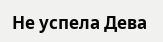Не успела Дева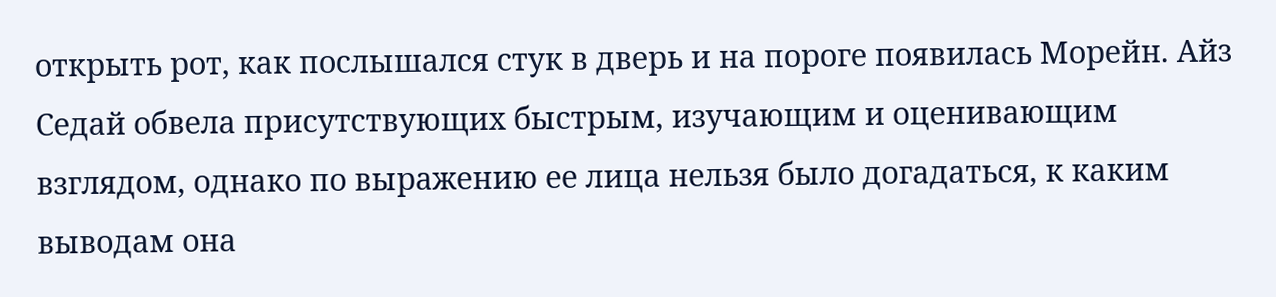открыть рот, как послышался стук в дверь и на пороге появилась Морейн. Айз Седай обвела присутствующих быстрым, изучающим и оценивающим взглядом, однако по выражению ее лица нельзя было догадаться, к каким выводам она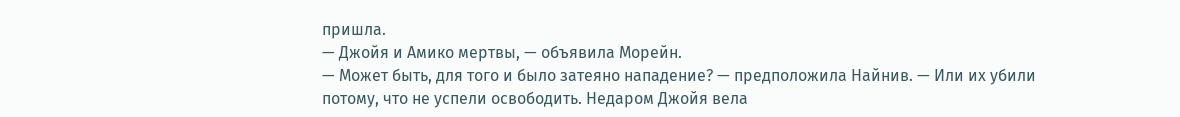пришла.
— Джойя и Амико мертвы, — объявила Морейн.
— Может быть, для того и было затеяно нападение? — предположила Найнив. — Или их убили потому, что не успели освободить. Недаром Джойя вела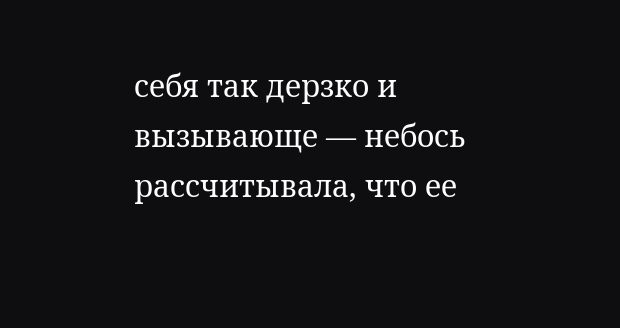себя так дерзко и вызывающе — небось рассчитывала, что ее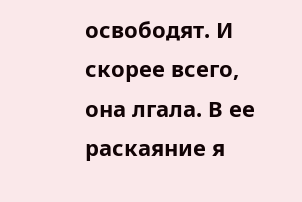освободят. И скорее всего, она лгала. В ее раскаяние я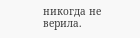никогда не верила.